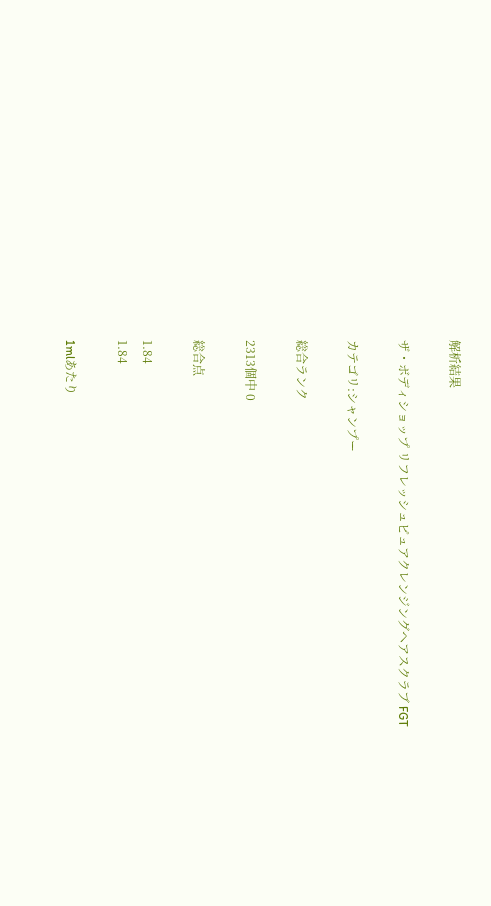解析結果

ザ・ボディショップ リフレッシュピュアクレンジングヘアスクラブ FGT

カテゴリ:シャンプー

総合ランク

2313個中 0

総合点

1.84
1.84

1mlあたり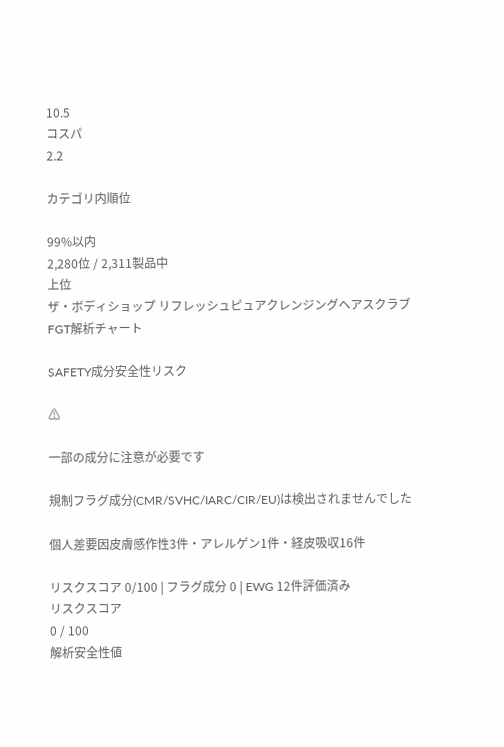10.5
コスパ
2.2

カテゴリ内順位

99%以内
2,280位 / 2,311製品中
上位
ザ・ボディショップ リフレッシュピュアクレンジングヘアスクラブ FGT解析チャート

SAFETY成分安全性リスク

⚠

一部の成分に注意が必要です

規制フラグ成分(CMR/SVHC/IARC/CIR/EU)は検出されませんでした

個人差要因皮膚感作性3件・アレルゲン1件・経皮吸収16件

リスクスコア 0/100 | フラグ成分 0 | EWG 12件評価済み
リスクスコア
0 / 100
解析安全性値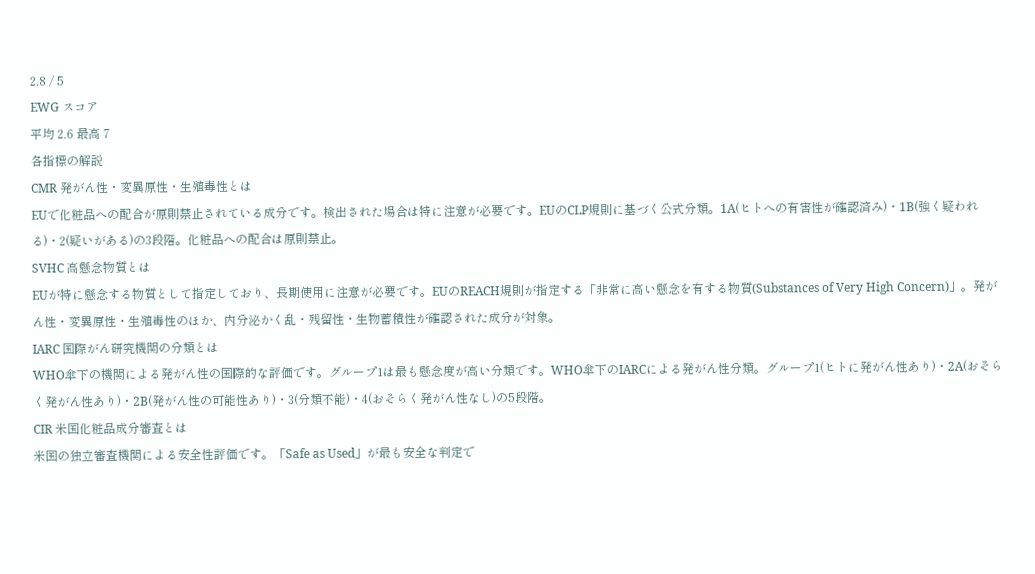2.8 / 5
EWG スコア
平均 2.6 最高 7
各指標の解説
CMR 発がん性・変異原性・生殖毒性とは
EUで化粧品への配合が原則禁止されている成分です。検出された場合は特に注意が必要です。EUのCLP規則に基づく公式分類。1A(ヒトへの有害性が確認済み)・1B(強く疑われる)・2(疑いがある)の3段階。化粧品への配合は原則禁止。
SVHC 高懸念物質とは
EUが特に懸念する物質として指定しており、長期使用に注意が必要です。EUのREACH規則が指定する「非常に高い懸念を有する物質(Substances of Very High Concern)」。発がん性・変異原性・生殖毒性のほか、内分泌かく乱・残留性・生物蓄積性が確認された成分が対象。
IARC 国際がん研究機関の分類とは
WHO傘下の機関による発がん性の国際的な評価です。グループ1は最も懸念度が高い分類です。WHO傘下のIARCによる発がん性分類。グループ1(ヒトに発がん性あり)・2A(おそらく発がん性あり)・2B(発がん性の可能性あり)・3(分類不能)・4(おそらく発がん性なし)の5段階。
CIR 米国化粧品成分審査とは
米国の独立審査機関による安全性評価です。「Safe as Used」が最も安全な判定で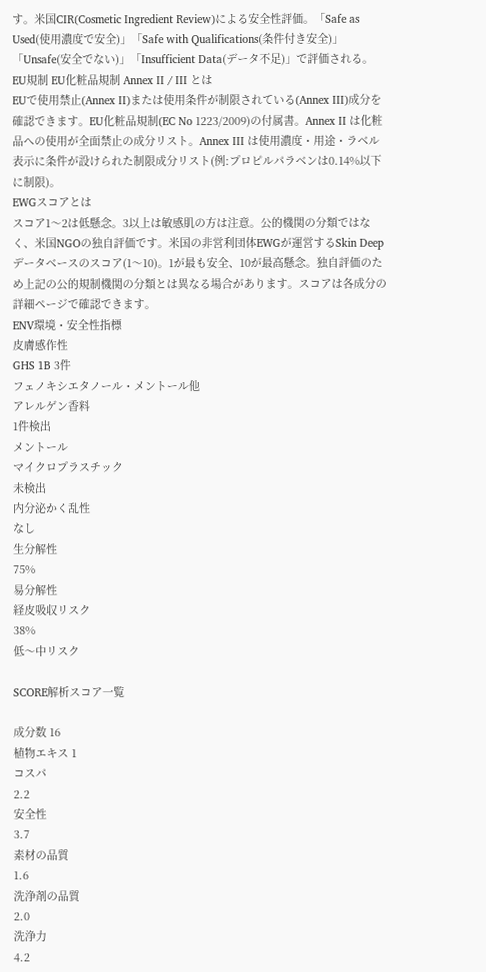す。米国CIR(Cosmetic Ingredient Review)による安全性評価。「Safe as Used(使用濃度で安全)」「Safe with Qualifications(条件付き安全)」「Unsafe(安全でない)」「Insufficient Data(データ不足)」で評価される。
EU規制 EU化粧品規制 Annex II / III とは
EUで使用禁止(Annex II)または使用条件が制限されている(Annex III)成分を確認できます。EU化粧品規制(EC No 1223/2009)の付属書。Annex II は化粧品への使用が全面禁止の成分リスト。Annex III は使用濃度・用途・ラベル表示に条件が設けられた制限成分リスト(例:プロピルパラベンは0.14%以下に制限)。
EWGスコアとは
スコア1〜2は低懸念。3以上は敏感肌の方は注意。公的機関の分類ではなく、米国NGOの独自評価です。米国の非営利団体EWGが運営するSkin Deepデータベースのスコア(1〜10)。1が最も安全、10が最高懸念。独自評価のため上記の公的規制機関の分類とは異なる場合があります。スコアは各成分の詳細ページで確認できます。
ENV環境・安全性指標
皮膚感作性
GHS 1B 3件
フェノキシエタノール・メントール他
アレルゲン香料
1件検出
メントール
マイクロプラスチック
未検出
内分泌かく乱性
なし
生分解性
75%
易分解性
経皮吸収リスク
38%
低〜中リスク

SCORE解析スコア一覧

成分数 16
植物エキス 1
コスパ
2.2
安全性
3.7
素材の品質
1.6
洗浄剤の品質
2.0
洗浄力
4.2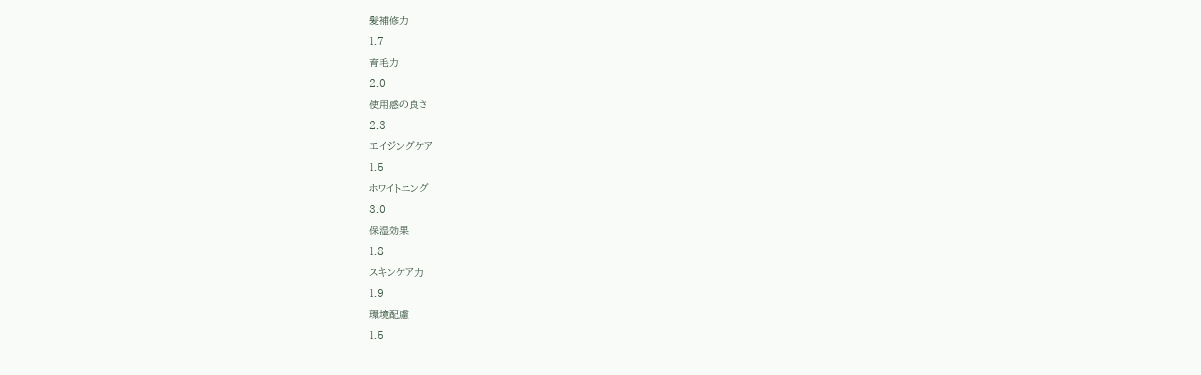髪補修力
1.7
育毛力
2.0
使用感の良さ
2.3
エイジングケア
1.5
ホワイトニング
3.0
保湿効果
1.8
スキンケア力
1.9
環境配慮
1.5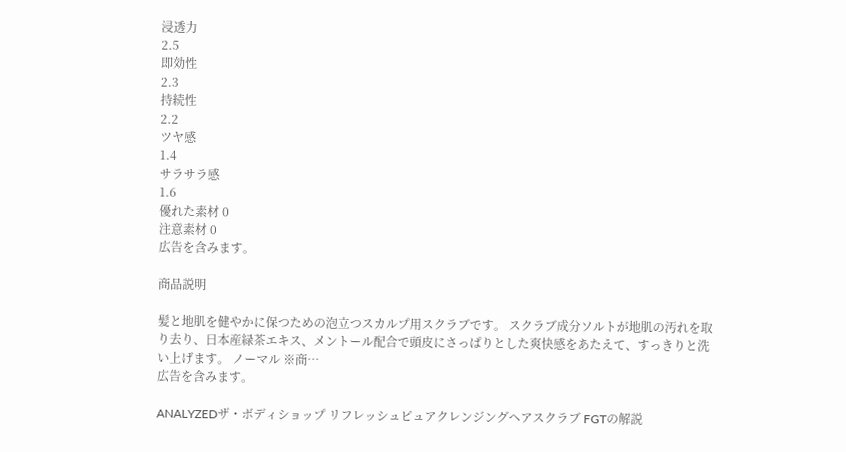浸透力
2.5
即効性
2.3
持続性
2.2
ツヤ感
1.4
サラサラ感
1.6
優れた素材 0
注意素材 0
広告を含みます。

商品説明

髪と地肌を健やかに保つための泡立つスカルプ用スクラブです。 スクラブ成分ソルトが地肌の汚れを取り去り、日本産緑茶エキス、メントール配合で頭皮にさっぱりとした爽快感をあたえて、すっきりと洗い上げます。 ノーマル ※商…
広告を含みます。

ANALYZEDザ・ボディショップ リフレッシュピュアクレンジングヘアスクラブ FGTの解説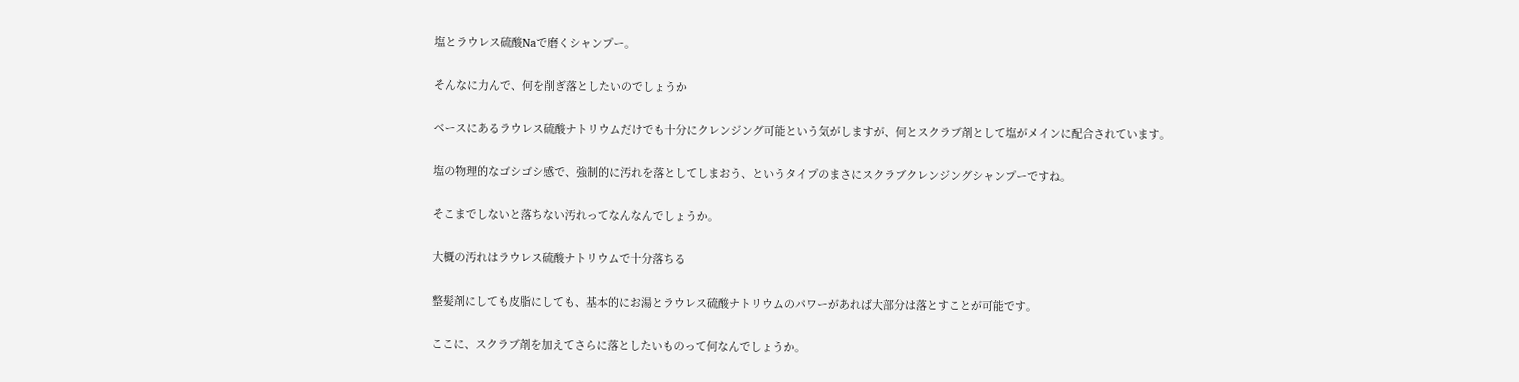塩とラウレス硫酸Naで磨くシャンプー。

そんなに力んで、何を削ぎ落としたいのでしょうか

ベースにあるラウレス硫酸ナトリウムだけでも十分にクレンジング可能という気がしますが、何とスクラブ剤として塩がメインに配合されています。

塩の物理的なゴシゴシ感で、強制的に汚れを落としてしまおう、というタイプのまさにスクラブクレンジングシャンプーですね。

そこまでしないと落ちない汚れってなんなんでしょうか。

大概の汚れはラウレス硫酸ナトリウムで十分落ちる

整髪剤にしても皮脂にしても、基本的にお湯とラウレス硫酸ナトリウムのパワーがあれば大部分は落とすことが可能です。

ここに、スクラブ剤を加えてさらに落としたいものって何なんでしょうか。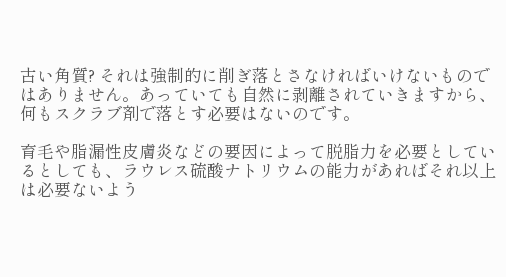古い角質? それは強制的に削ぎ落とさなければいけないものではありません。あっていても自然に剥離されていきますから、何もスクラブ剤で落とす必要はないのです。

育毛や脂漏性皮膚炎などの要因によって脱脂力を必要としているとしても、ラウレス硫酸ナトリウムの能力があればそれ以上は必要ないよう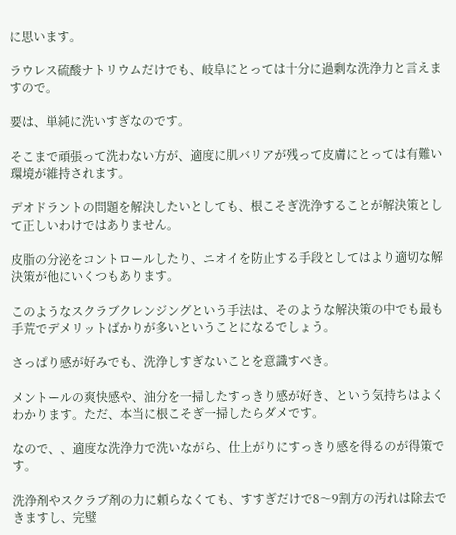に思います。

ラウレス硫酸ナトリウムだけでも、岐阜にとっては十分に過剰な洗浄力と言えますので。

要は、単純に洗いすぎなのです。

そこまで頑張って洗わない方が、適度に肌バリアが残って皮膚にとっては有難い環境が維持されます。

デオドラントの問題を解決したいとしても、根こそぎ洗浄することが解決策として正しいわけではありません。

皮脂の分泌をコントロールしたり、ニオイを防止する手段としてはより適切な解決策が他にいくつもあります。

このようなスクラブクレンジングという手法は、そのような解決策の中でも最も手荒でデメリットばかりが多いということになるでしょう。

さっぱり感が好みでも、洗浄しすぎないことを意識すべき。

メントールの爽快感や、油分を一掃したすっきり感が好き、という気持ちはよくわかります。ただ、本当に根こそぎ一掃したらダメです。

なので、、適度な洗浄力で洗いながら、仕上がりにすっきり感を得るのが得策です。

洗浄剤やスクラブ剤の力に頼らなくても、すすぎだけで8〜9割方の汚れは除去できますし、完璧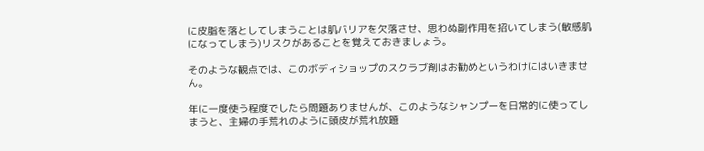に皮脂を落としてしまうことは肌バリアを欠落させ、思わぬ副作用を招いてしまう(敏感肌になってしまう)リスクがあることを覚えておきましょう。

そのような観点では、このボディショップのスクラブ剤はお勧めというわけにはいきません。

年に一度使う程度でしたら問題ありませんが、このようなシャンプーを日常的に使ってしまうと、主婦の手荒れのように頭皮が荒れ放題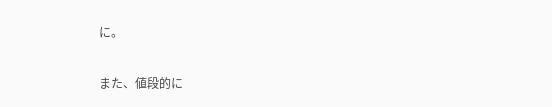に。

また、値段的に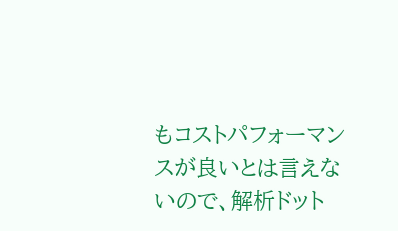もコストパフォーマンスが良いとは言えないので、解析ドット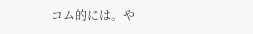コム的には。や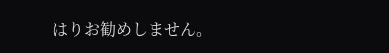はりお勧めしません。